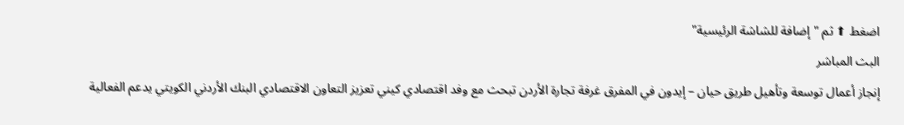اضغط ⬆ ثم "إضافة للشاشة الرئيسية"
البث المباشر
إنجاز أعمال توسعة وتأهيل طريق حيان – إيدون في المفرق غرفة تجارة الأردن تبحث مع وفد اقتصادي كيني تعزيز التعاون الاقتصادي البنك الأردني الكويتي يدعم الفعالية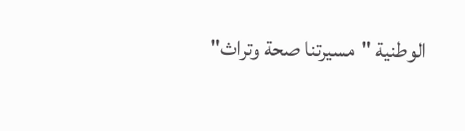الوطنية "مسيرتنا صحة وتراث"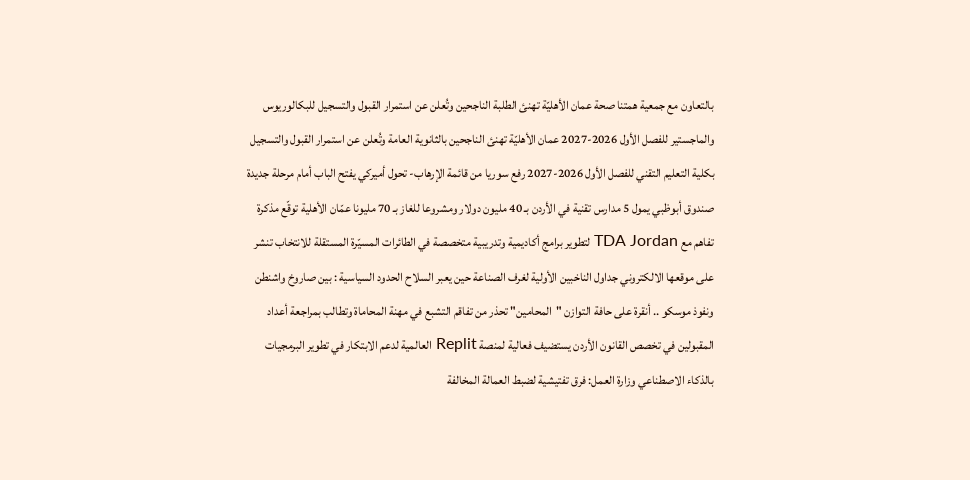بالتعاون مع جمعية همتنا صحة عمان الأهليّة تهنئ الطلبة الناجحين وتُعلن عن استمرار القبول والتسجيل للبكالوريوس والماجستير للفصل الأول 2026-2027 عمان الأهليّة تهنئ الناجحين بالثانوية العامة وتُعلن عن استمرار القبول والتسجيل بكلية التعليم التقني للفصل الأول 2026-2027 رفع سوريا من قائمة الإرهاب- تحول أميركي يفتح الباب أمام مرحلة جديدة صندوق أبوظبي يمول 5 مدارس تقنية في الأردن بـ 40 مليون دولار ومشروعا للغاز بـ 70 مليونا عمّان الأهلية توقّع مذكرة تفاهم مع TDA Jordan لتطوير برامج أكاديمية وتدريبية متخصصة في الطائرات المسيّرة المستقلة للانتخاب تنشر على موقعها الالكتروني جداول الناخبين الأولية لغرف الصناعة حين يعبر السلاح الحدود السياسية : بين صاروخ واشنطن ونفوذ موسكو .. أنقرة على حافة التوازن "المحامين" تحذر من تفاقم التشبع في مهنة المحاماة وتطالب بمراجعة أعداد المقبولين في تخصص القانون الأردن يستضيف فعالية لمنصة Replit العالمية لدعم الابتكار في تطوير البرمجيات بالذكاء الاصطناعي وزارة العمل: فرق تفتيشية لضبط العمالة المخالفة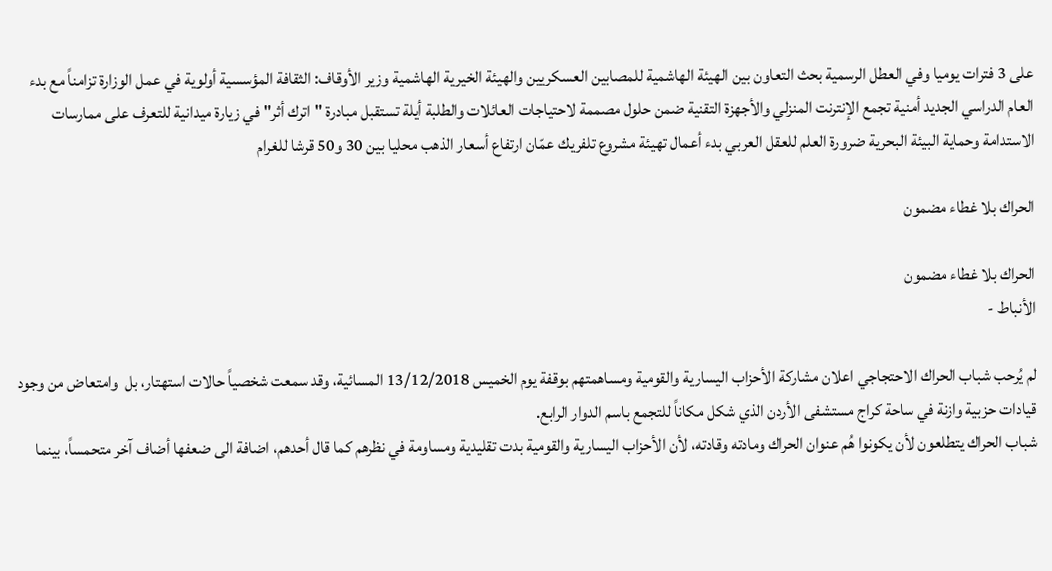على 3 فترات يوميا وفي العطل الرسمية بحث التعاون بين الهيئة الهاشمية للمصابين العسكريين والهيئة الخيرية الهاشمية وزير الأوقاف: الثقافة المؤسسية أولوية في عمل الوزارة تزامناً مع بدء العام الدراسي الجديد أمنية تجمع الإنترنت المنزلي والأجهزة التقنية ضمن حلول مصممة لاحتياجات العائلات والطلبة أيلة تستقبل مبادرة "اترك أثر" في زيارة ميدانية للتعرف على ممارسات الاستدامة وحماية البيئة البحرية ضرورة العلم للعقل العربي بدء أعمال تهيئة مشروع تلفريك عمّان ارتفاع أسعار الذهب محليا بين 30 و50 قرشا للغرام

الحراك بلا غطاء مضمون

الحراك بلا غطاء مضمون
الأنباط -

لم يُرحب شباب الحراك الاحتجاجي اعلان مشاركة الأحزاب اليسارية والقومية ومساهمتهم بوقفة يوم الخميس 13/12/2018 المسائية، وقد سمعت شخصياً حالات استهتار، بل  وامتعاض من وجود قيادات حزبية وازنة في ساحة كراج مستشفى الأردن الذي شكل مكاناً للتجمع باسم الدوار الرابع.
شباب الحراك يتطلعون لأن يكونوا هُم عنوان الحراك ومادته وقادته، لأن الأحزاب اليسارية والقومية بدت تقليدية ومساومة في نظرهم كما قال أحدهم، اضافة الى ضعفها أضاف آخر متحمساً، بينما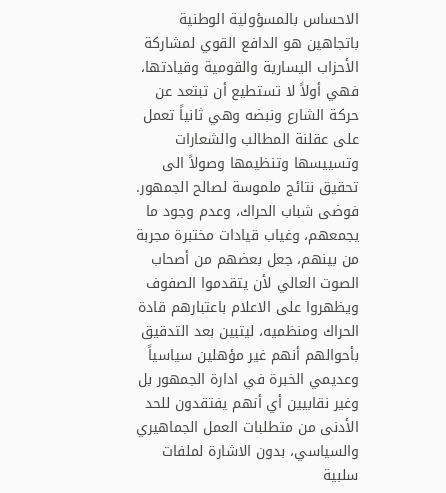الاحساس بالمسؤولية الوطنية باتجاهين هو الدافع القوي لمشاركة الأحزاب اليسارية والقومية وقيادتها، فهي أولاً لا تستطيع أن تبتعد عن حركة الشارع ونبضه وهي ثانياً تعمل على عقلنة المطالب والشعارات وتسييسها وتنظيمها وصولاً الى تحقيق نتائج ملموسة لصالح الجمهور.
فوضى شباب الحراك، وعدم وجود ما يجمعهم، وغياب قيادات مختبرة مجربة من بينهم، جعل بعضهم من أصحاب الصوت العالي لأن يتقدموا الصفوف ويظهروا على الاعلام باعتبارهم قادة الحراك ومنظميه، ليتبين بعد التدقيق بأحوالهم أنهم غير مؤهلين سياسياً وعديمي الخبرة في ادارة الجمهور بل وغير نقابيين أي أنهم يفتقدون للحد الأدنى من متطلبات العمل الجماهيري والسياسي، بدون الاشارة لملفات سلبية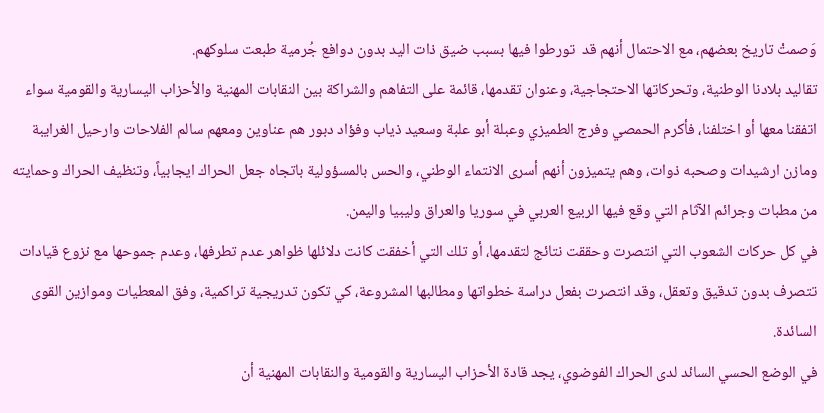وَصمتْ تاريخ بعضهم، مع الاحتمال أنهم قد  تورطوا فيها بسبب ضيق ذات اليد بدون دوافع جُرمية طبعت سلوكهم.
تقاليد بلادنا الوطنية، وتحركاتها الاحتجاجية، وعنوان تقدمها، قائمة على التفاهم والشراكة بين النقابات المهنية والأحزاب اليسارية والقومية سواء اتفقنا معها أو اختلفنا، فأكرم الحمصي وفرج الطميزي وعبلة أبو علبة وسعيد ذياب وفؤاد دبور هم عناوين ومعهم سالم الفلاحات وارحيل الغرايبة ومازن ارشيدات وصحبه ذوات، وهم يتميزون أنهم أسرى الانتماء الوطني، والحس بالمسؤولية باتجاه جعل الحراك ايجابياً، وتنظيف الحراك وحمايته من مطبات وجرائم الآثام التي وقع فيها الربيع العربي في سوريا والعراق وليبيا واليمن.
في كل حركات الشعوب التي انتصرت وحققت نتائج لتقدمها، أو تلك التي أخفقت كانت دلائلها ظواهر عدم تطرفها، وعدم جموحها مع نزوع قيادات تتصرف بدون تدقيق وتعقل، وقد انتصرت بفعل دراسة خطواتها ومطالبها المشروعة، كي تكون تدريجية تراكمية، وفق المعطيات وموازين القوى السائدة.
في الوضع الحسي السائد لدى الحراك الفوضوي، يجد قادة الأحزاب اليسارية والقومية والنقابات المهنية أن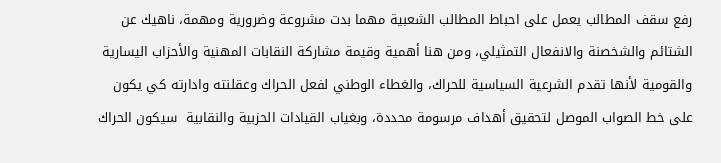رفع سقف المطالب يعمل على احباط المطالب الشعبية مهما بدت مشروعة وضرورية ومهمة، ناهيك عن الشتائم والشخصنة والانفعال التمثيلي، ومن هنا أهمية وقيمة مشاركة النقابات المهنية والأحزاب اليسارية والقومية لأنها تقدم الشرعية السياسية للحراك، والغطاء الوطني لفعل الحراك وعقلنته وادارته كي يكون على خط الصواب الموصل لتحقيق أهداف مرسومة محددة، وبغياب القيادات الحزبية والنقابية  سيكون الحراك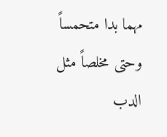مهما بدا متحمساً وحتى مخلصاً مثل الدب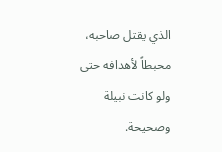الذي يقتل صاحبه، محبطاً لأهدافه حتى ولو كانت نبيلة وصحيحة.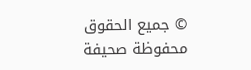© جميع الحقوق محفوظة صحيفة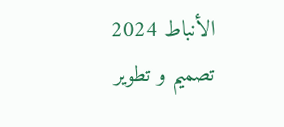الأنباط 2024
تصميم و تطوير